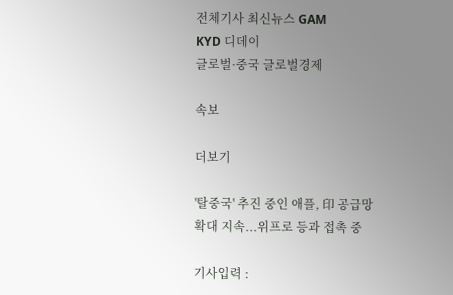전체기사 최신뉴스 GAM
KYD 디데이
글로벌·중국 글로벌경제

속보

더보기

'탈중국' 추진 중인 애플, 印 공급망 확대 지속...위프로 등과 접촉 중

기사입력 :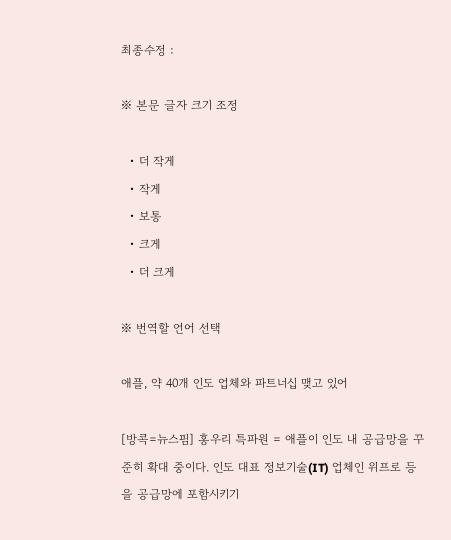최종수정 :

※ 본문 글자 크기 조정

  • 더 작게
  • 작게
  • 보통
  • 크게
  • 더 크게

※ 번역할 언어 선택

애플, 약 40개 인도 업체와 파트너십 맺고 있어

[방콕=뉴스핌] 홍우리 특파원 = 애플이 인도 내 공급망을 꾸준히 확대 중이다. 인도 대표 정보기술(IT) 업체인 위프로 등을 공급망에 포함시키기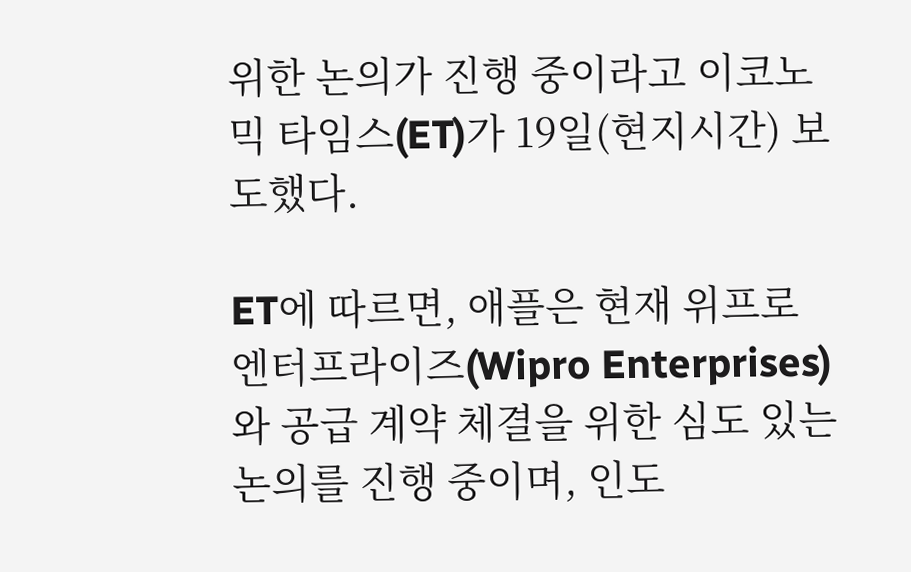위한 논의가 진행 중이라고 이코노믹 타임스(ET)가 19일(현지시간) 보도했다.

ET에 따르면, 애플은 현재 위프로 엔터프라이즈(Wipro Enterprises)와 공급 계약 체결을 위한 심도 있는 논의를 진행 중이며, 인도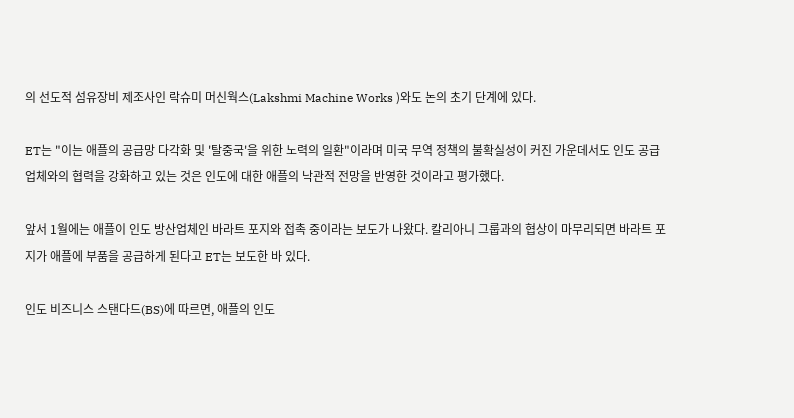의 선도적 섬유장비 제조사인 락슈미 머신웍스(Lakshmi Machine Works )와도 논의 초기 단계에 있다.

ET는 "이는 애플의 공급망 다각화 및 '탈중국'을 위한 노력의 일환"이라며 미국 무역 정책의 불확실성이 커진 가운데서도 인도 공급업체와의 협력을 강화하고 있는 것은 인도에 대한 애플의 낙관적 전망을 반영한 것이라고 평가했다.

앞서 1월에는 애플이 인도 방산업체인 바라트 포지와 접촉 중이라는 보도가 나왔다. 칼리아니 그룹과의 협상이 마무리되면 바라트 포지가 애플에 부품을 공급하게 된다고 ET는 보도한 바 있다.

인도 비즈니스 스탠다드(BS)에 따르면, 애플의 인도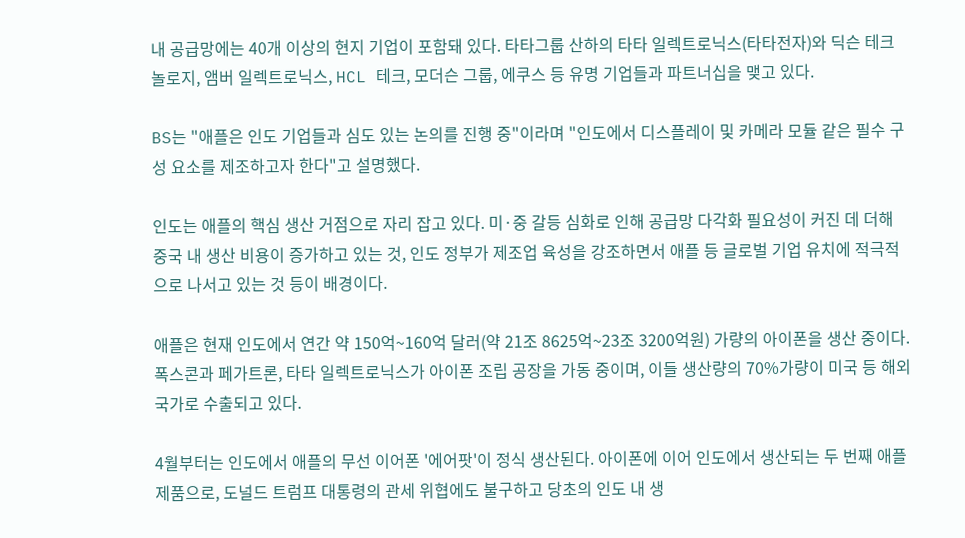내 공급망에는 40개 이상의 현지 기업이 포함돼 있다. 타타그룹 산하의 타타 일렉트로닉스(타타전자)와 딕슨 테크놀로지, 앰버 일렉트로닉스, HCL 테크, 모더슨 그룹, 에쿠스 등 유명 기업들과 파트너십을 맺고 있다.

BS는 "애플은 인도 기업들과 심도 있는 논의를 진행 중"이라며 "인도에서 디스플레이 및 카메라 모듈 같은 필수 구성 요소를 제조하고자 한다"고 설명했다.

인도는 애플의 핵심 생산 거점으로 자리 잡고 있다. 미·중 갈등 심화로 인해 공급망 다각화 필요성이 커진 데 더해 중국 내 생산 비용이 증가하고 있는 것, 인도 정부가 제조업 육성을 강조하면서 애플 등 글로벌 기업 유치에 적극적으로 나서고 있는 것 등이 배경이다.

애플은 현재 인도에서 연간 약 150억~160억 달러(약 21조 8625억~23조 3200억원) 가량의 아이폰을 생산 중이다. 폭스콘과 페가트론, 타타 일렉트로닉스가 아이폰 조립 공장을 가동 중이며, 이들 생산량의 70%가량이 미국 등 해외 국가로 수출되고 있다.

4월부터는 인도에서 애플의 무선 이어폰 '에어팟'이 정식 생산된다. 아이폰에 이어 인도에서 생산되는 두 번째 애플 제품으로, 도널드 트럼프 대통령의 관세 위협에도 불구하고 당초의 인도 내 생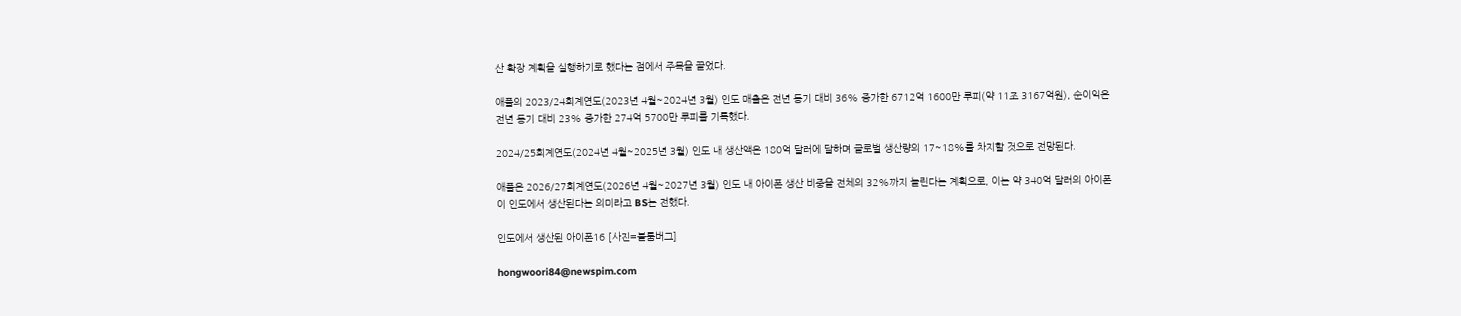산 확장 계획을 실행하기로 했다는 점에서 주목을 끌었다.

애플의 2023/24회계연도(2023년 4월~2024년 3월) 인도 매출은 전년 동기 대비 36% 증가한 6712억 1600만 루피(약 11조 3167억원), 순이익은 전년 동기 대비 23% 증가한 274억 5700만 루피를 기록했다.

2024/25회계연도(2024년 4월~2025년 3월) 인도 내 생산액은 180억 달러에 달하며 글로벌 생산량의 17~18%를 차지할 것으로 전망된다.

애플은 2026/27회계연도(2026년 4월~2027년 3월) 인도 내 아이폰 생산 비중을 전체의 32%까지 늘린다는 계획으로, 이는 약 340억 달러의 아이폰이 인도에서 생산된다는 의미라고 BS는 전했다.

인도에서 생산된 아이폰16 [사진=블룸버그]

hongwoori84@newspim.com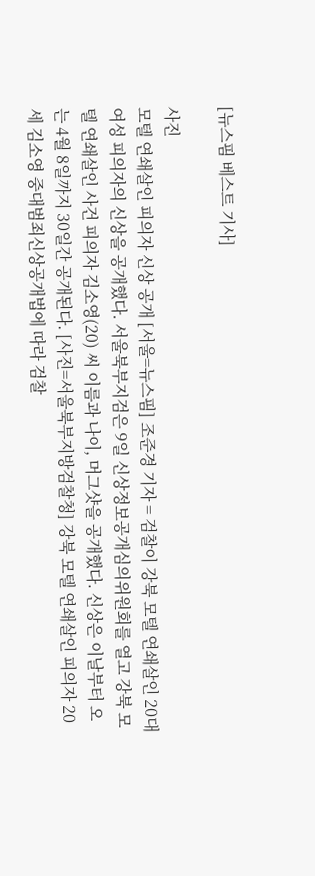[뉴스핌 베스트 기사]

사진
모텔 연쇄살인 피의자 신상 공개 [서울=뉴스핌] 조준경 기자 = 검찰이 강북 모텔 연쇄살인 20대 여성 피의자의 신상을 공개했다. 서울북부지검은 9일 신상정보공개심의위원회를 열고 강북 모텔 연쇄살인 사건 피의자 김소영(20) 씨 이름과 나이, 머그샷을 공개했다. 신상은 이날부터 오는 4월 8일까지 30일간 공개된다. [사진=서울북부지방검찰청] 강북 모텔 연쇄살인 피의자 20세 김소영 중대범죄신상공개법에 따라 검찰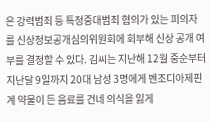은 강력범죄 등 특정중대범죄 혐의가 있는 피의자를 신상정보공개심의위원회에 회부해 신상 공개 여부를 결정할 수 있다. 김씨는 지난해 12월 중순부터 지난달 9일까지 20대 남성 3명에게 벤조디아제핀계 약물이 든 음료를 건네 의식을 잃게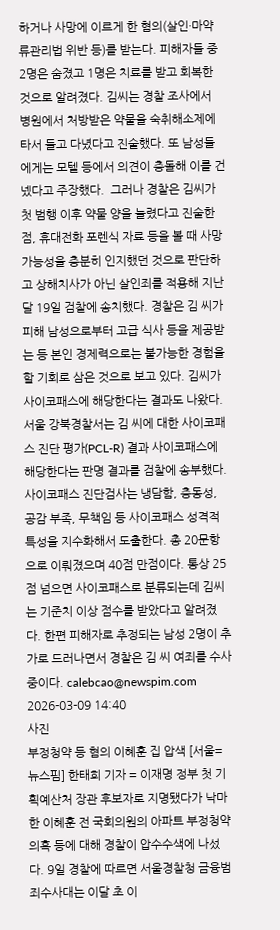하거나 사망에 이르게 한 혐의(살인·마약류관리법 위반 등)를 받는다. 피해자들 중 2명은 숨졌고 1명은 치료를 받고 회복한 것으로 알려졌다. 김씨는 경찰 조사에서 병원에서 처방받은 약물을 숙취해소제에 타서 들고 다녔다고 진술했다. 또 남성들에게는 모텔 등에서 의견이 충돌해 이를 건넸다고 주장했다.  그러나 경찰은 김씨가 첫 범행 이후 약물 양을 늘렸다고 진술한 점, 휴대전화 포렌식 자료 등을 볼 때 사망 가능성을 충분히 인지했던 것으로 판단하고 상해치사가 아닌 살인죄를 적용해 지난달 19일 검찰에 송치했다. 경찰은 김 씨가 피해 남성으로부터 고급 식사 등을 제공받는 등 본인 경제력으로는 불가능한 경험을 할 기회로 삼은 것으로 보고 있다. 김씨가 사이코패스에 해당한다는 결과도 나왔다. 서울 강북경찰서는 김 씨에 대한 사이코패스 진단 평가(PCL-R) 결과 사이코패스에 해당한다는 판명 결과를 검찰에 송부했다.  사이코패스 진단검사는 냉담함, 충동성, 공감 부족, 무책임 등 사이코패스 성격적 특성을 지수화해서 도출한다. 총 20문항으로 이뤄졌으며 40점 만점이다. 통상 25점 넘으면 사이코패스로 분류되는데 김씨는 기준치 이상 점수를 받았다고 알려졌다. 한편 피해자로 추정되는 남성 2명이 추가로 드러나면서 경찰은 김 씨 여죄를 수사 중이다. calebcao@newspim.com 2026-03-09 14:40
사진
부정청약 등 혐의 이혜훈 집 압색 [서울=뉴스핌] 한태희 기자 = 이재명 정부 첫 기획예산처 장관 후보자로 지명됐다가 낙마한 이혜훈 전 국회의원의 아파트 부정청약 의혹 등에 대해 경찰이 압수수색에 나섰다. 9일 경찰에 따르면 서울경찰청 금융범죄수사대는 이달 초 이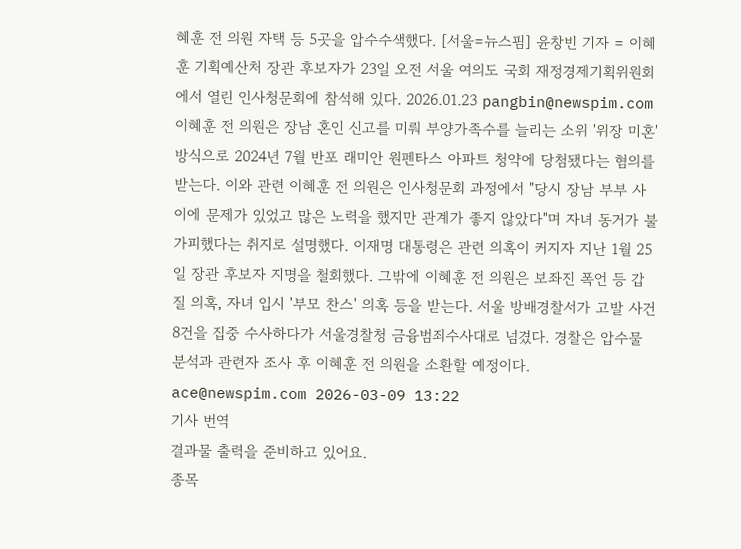혜훈 전 의원 자택 등 5곳을 압수수색했다. [서울=뉴스핌] 윤창빈 기자 = 이혜훈 기획예산처 장관 후보자가 23일 오전 서울 여의도 국회 재정경제기획위원회에서 열린 인사청문회에 참석해 있다. 2026.01.23 pangbin@newspim.com 이혜훈 전 의원은 장남 혼인 신고를 미뤄 부양가족수를 늘리는 소위 '위장 미혼' 방식으로 2024년 7월 반포 래미안 원펜타스 아파트 청약에 당첨됐다는 혐의를 받는다. 이와 관련 이혜훈 전 의원은 인사청문회 과정에서 "당시 장남 부부 사이에 문제가 있었고 많은 노력을 했지만 관계가 좋지 않았다"며 자녀 동거가 불가피했다는 취지로 설명했다. 이재명 대통령은 관련 의혹이 커지자 지난 1월 25일 장관 후보자 지명을 철회했다. 그밖에 이혜훈 전 의원은 보좌진 폭언 등 갑질 의혹, 자녀 입시 '부모 찬스' 의혹 등을 받는다. 서울 방배경찰서가 고발 사건 8건을 집중 수사하다가 서울경찰청 금융범죄수사대로 넘겼다. 경찰은 압수물 분석과 관련자 조사 후 이혜훈 전 의원을 소환할 예정이다. ace@newspim.com 2026-03-09 13:22
기사 번역
결과물 출력을 준비하고 있어요.
종목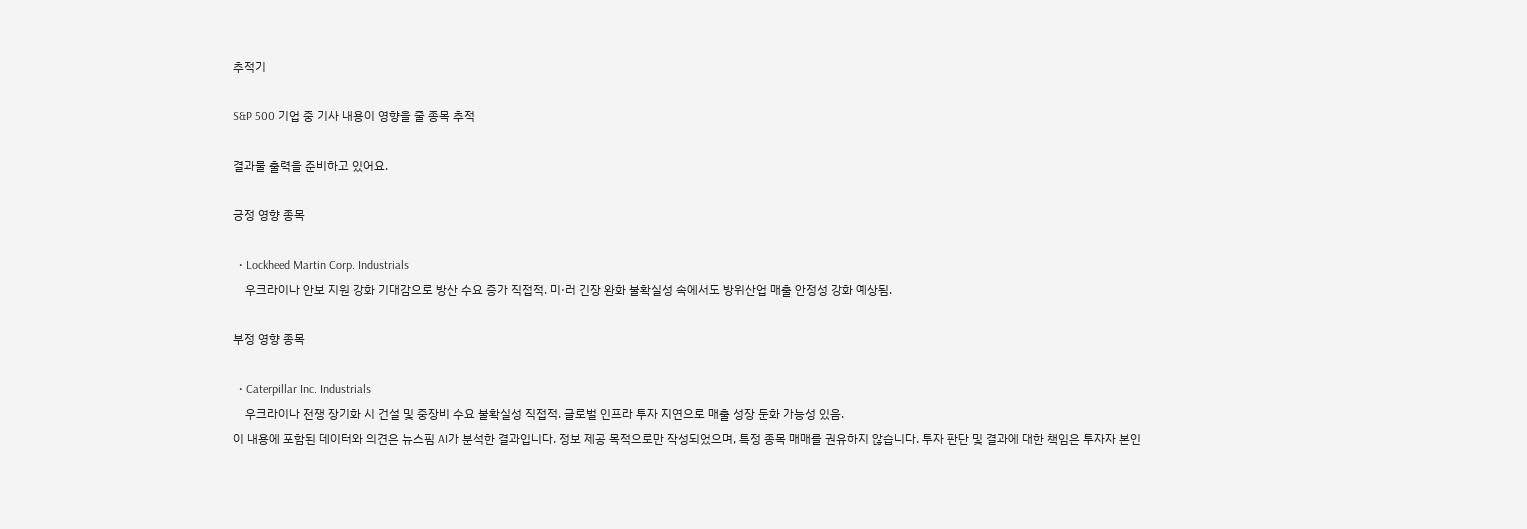추적기

S&P 500 기업 중 기사 내용이 영향을 줄 종목 추적

결과물 출력을 준비하고 있어요.

긍정 영향 종목

  • Lockheed Martin Corp. Industrials
    우크라이나 안보 지원 강화 기대감으로 방산 수요 증가 직접적. 미·러 긴장 완화 불확실성 속에서도 방위산업 매출 안정성 강화 예상됨.

부정 영향 종목

  • Caterpillar Inc. Industrials
    우크라이나 전쟁 장기화 시 건설 및 중장비 수요 불확실성 직접적. 글로벌 인프라 투자 지연으로 매출 성장 둔화 가능성 있음.
이 내용에 포함된 데이터와 의견은 뉴스핌 AI가 분석한 결과입니다. 정보 제공 목적으로만 작성되었으며, 특정 종목 매매를 권유하지 않습니다. 투자 판단 및 결과에 대한 책임은 투자자 본인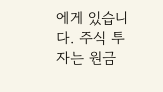에게 있습니다. 주식 투자는 원금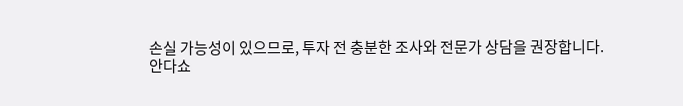손실 가능성이 있으므로, 투자 전 충분한 조사와 전문가 상담을 권장합니다.
안다쇼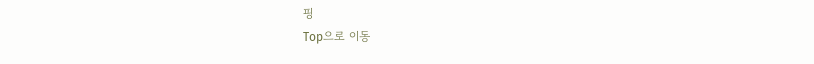핑
Top으로 이동